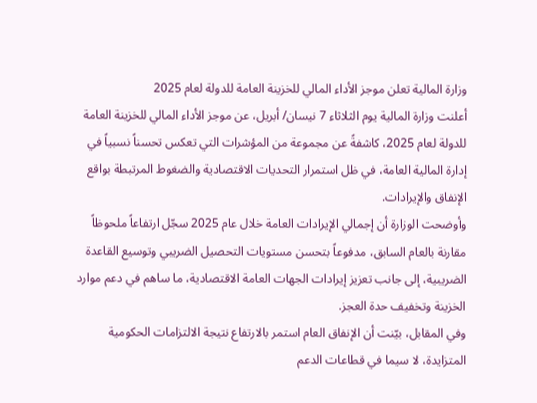وزارة المالية تعلن موجز الأداء المالي للخزينة العامة للدولة لعام 2025
أعلنت وزارة المالية يوم الثلاثاء 7 نيسان/ أبريل، عن موجز الأداء المالي للخزينة العامة للدولة لعام 2025، كاشفةً عن مجموعة من المؤشرات التي تعكس تحسناً نسبياً في إدارة المالية العامة، في ظل استمرار التحديات الاقتصادية والضغوط المرتبطة بواقع الإنفاق والإيرادات.
وأوضحت الوزارة أن إجمالي الإيرادات العامة خلال عام 2025 سجّل ارتفاعاً ملحوظاً مقارنة بالعام السابق، مدفوعاً بتحسن مستويات التحصيل الضريبي وتوسيع القاعدة الضريبية، إلى جانب تعزيز إيرادات الجهات العامة الاقتصادية، ما ساهم في دعم موارد الخزينة وتخفيف حدة العجز.
وفي المقابل، بيّنت أن الإنفاق العام استمر بالارتفاع نتيجة الالتزامات الحكومية المتزايدة، لا سيما في قطاعات الدعم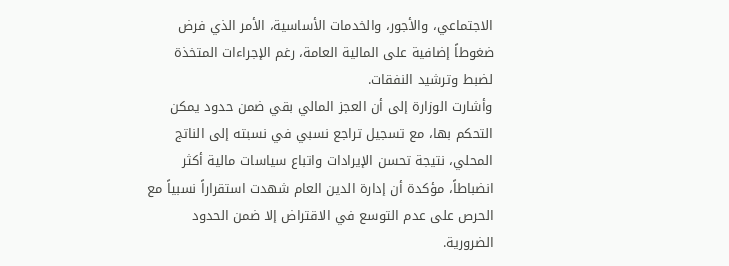الاجتماعي، والأجور، والخدمات الأساسية، الأمر الذي فرض ضغوطاً إضافية على المالية العامة، رغم الإجراءات المتخذة لضبط وترشيد النفقات.
وأشارت الوزارة إلى أن العجز المالي بقي ضمن حدود يمكن التحكم بها، مع تسجيل تراجع نسبي في نسبته إلى الناتج المحلي، نتيجة تحسن الإيرادات واتباع سياسات مالية أكثر انضباطاً، مؤكدة أن إدارة الدين العام شهدت استقراراً نسبياً مع الحرص على عدم التوسع في الاقتراض إلا ضمن الحدود الضرورية.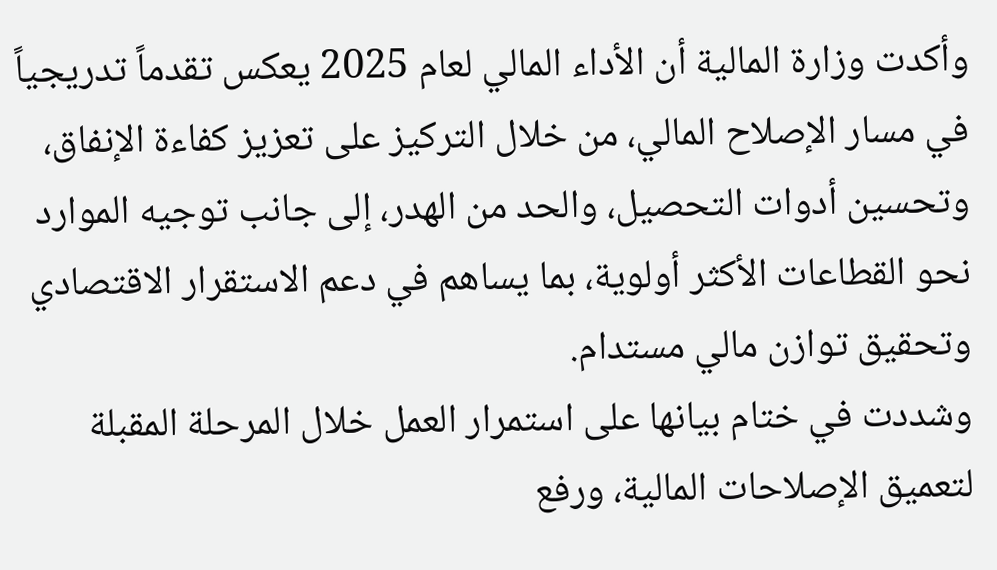وأكدت وزارة المالية أن الأداء المالي لعام 2025 يعكس تقدماً تدريجياً في مسار الإصلاح المالي، من خلال التركيز على تعزيز كفاءة الإنفاق، وتحسين أدوات التحصيل، والحد من الهدر، إلى جانب توجيه الموارد نحو القطاعات الأكثر أولوية، بما يساهم في دعم الاستقرار الاقتصادي وتحقيق توازن مالي مستدام.
وشددت في ختام بيانها على استمرار العمل خلال المرحلة المقبلة لتعميق الإصلاحات المالية، ورفع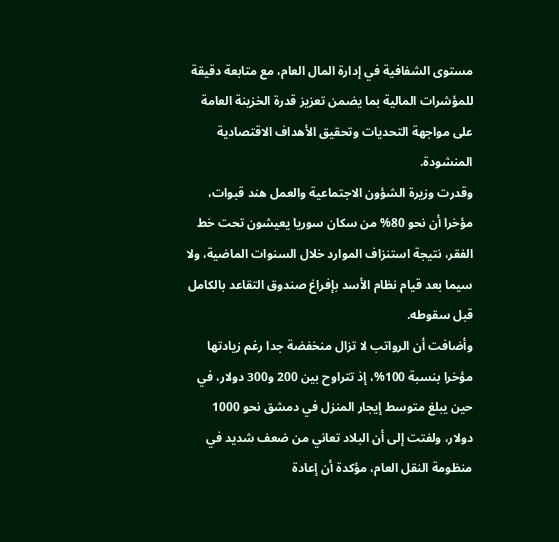مستوى الشفافية في إدارة المال العام، مع متابعة دقيقة للمؤشرات المالية بما يضمن تعزيز قدرة الخزينة العامة على مواجهة التحديات وتحقيق الأهداف الاقتصادية المنشودة.
وقدرت وزيرة الشؤون الاجتماعية والعمل هند قبوات، مؤخرا أن نحو 80% من سكان سوريا يعيشون تحت خط الفقر، نتيجة استنزاف الموارد خلال السنوات الماضية، ولا سيما بعد قيام نظام الأسد بإفراغ صندوق التقاعد بالكامل قبل سقوطه.
وأضافت أن الرواتب لا تزال منخفضة جدا رغم زيادتها مؤخرا بنسبة 100%، إذ تتراوح بين 200 و300 دولار، في حين يبلغ متوسط إيجار المنزل في دمشق نحو 1000 دولار، ولفتت إلى أن البلاد تعاني من ضعف شديد في منظومة النقل العام، مؤكدة أن إعادة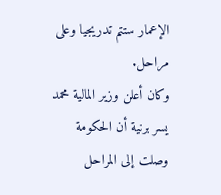الإعمار ستتم تدريجيا وعلى مراحل.
وكان أعلن وزير المالية محمد يسر برنية أن الحكومة وصلت إلى المراحل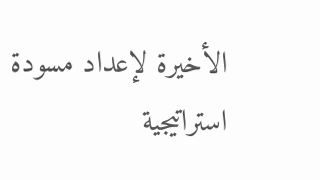الأخيرة لإعداد مسودة استراتيجية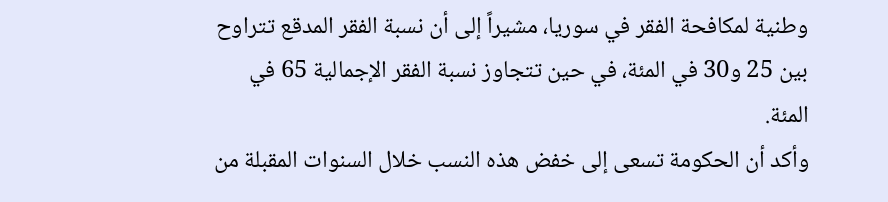وطنية لمكافحة الفقر في سوريا، مشيراً إلى أن نسبة الفقر المدقع تتراوح بين 25 و30 في المئة، في حين تتجاوز نسبة الفقر الإجمالية 65 في المئة.
وأكد أن الحكومة تسعى إلى خفض هذه النسب خلال السنوات المقبلة من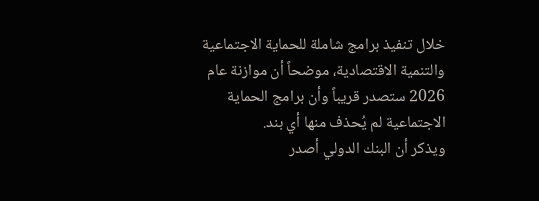خلال تنفيذ برامج شاملة للحماية الاجتماعية والتنمية الاقتصادية، موضحاً أن موازنة عام 2026 ستصدر قريباً وأن برامج الحماية الاجتماعية لم يُحذف منها أي بند.
ويذكر أن البنك الدولي أصدر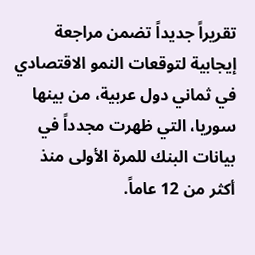تقريراً جديداً تضمن مراجعة إيجابية لتوقعات النمو الاقتصادي في ثماني دول عربية، من بينها سوريا، التي ظهرت مجدداً في بيانات البنك للمرة الأولى منذ أكثر من 12 عاماً.